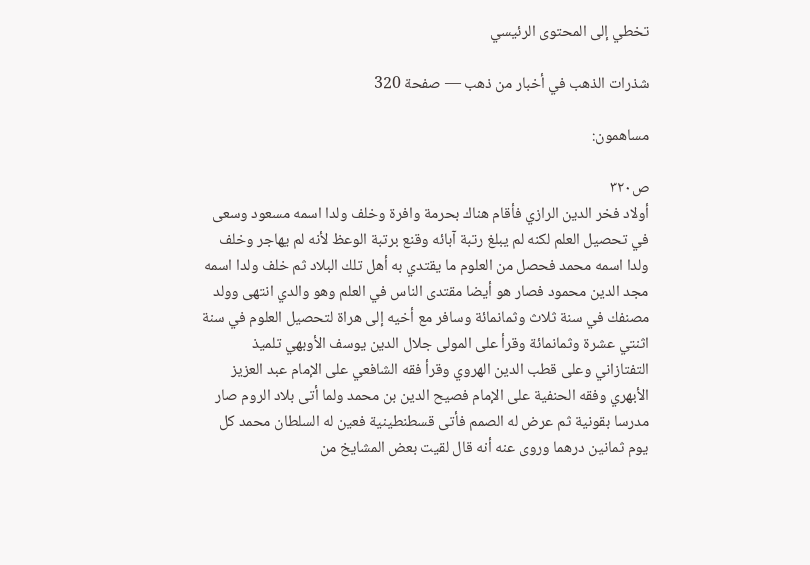تخطي إلى المحتوى الرئيسي

شذرات الذهب في أخبار من ذهب — صفحة 320

مساهمون:

ص٣٢٠
أولاد فخر الدين الرازي فأقام هناك بحرمة وافرة وخلف ولدا اسمه مسعود وسعى في تحصيل العلم لكنه لم يبلغ رتبة آبائه وقنع برتبة الوعظ لأنه لم يهاجر وخلف ولدا اسمه محمد فحصل من العلوم ما يقتدي به أهل تلك البلاد ثم خلف ولدا اسمه مجد الدين محمود فصار هو أيضا مقتدى الناس في العلم وهو والدي انتهى وولد مصنفك في سنة ثلاث وثمانمائة وسافر مع أخيه إلى هراة لتحصيل العلوم في سنة اثنتي عشرة وثمانمائة وقرأ على المولى جلال الدين يوسف الأوبهي تلميذ التفتازاني وعلى قطب الدين الهروي وقرأ فقه الشافعي على الإمام عبد العزيز الأبهري وفقه الحنفية على الإمام فصيح الدين بن محمد ولما أتى بلاد الروم صار مدرسا بقونية ثم عرض له الصمم فأتى قسطنطينية فعين له السلطان محمد كل يوم ثمانين درهما وروى عنه أنه قال لقيت بعض المشايخ من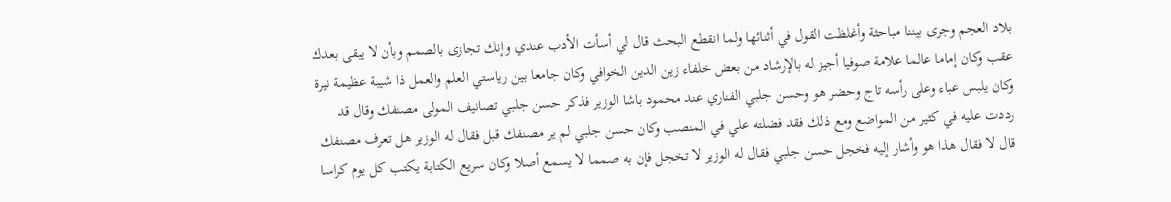بلاد العجم وجرى بيننا مباحثة وأغلظت القول في أثنائها ولما انقطع البحث قال لي أسأت الأدب عندي وإنك تجازى بالصمم وبأن لا يبقى بعدك عقب وكان إماما عالما علامة صوفيا أجيز له بالإرشاد من بعض خلفاء زين الدين الخوافي وكان جامعا بين رياستي العلم والعمل ذا شيبة عظيمة نيرة وكان يلبس عباء وعلى رأسه تاج وحضر هو وحسن جلبي الفناري عند محمود باشا الوزير فذكر حسن جلبي تصانيف المولى مصنفك وقال قد رددت عليه في كثير من المواضع ومع ذلك فقد فضلته علي في المنصب وكان حسن جلبي لم ير مصنفك قبل فقال له الوزير هل تعرف مصنفك قال لا فقال هذا هو وأشار إليه فخجل حسن جلبي فقال له الوزير لا تخجل فإن به صمما لا يسمع أصلا وكان سريع الكتابة يكتب كل يوم كراسا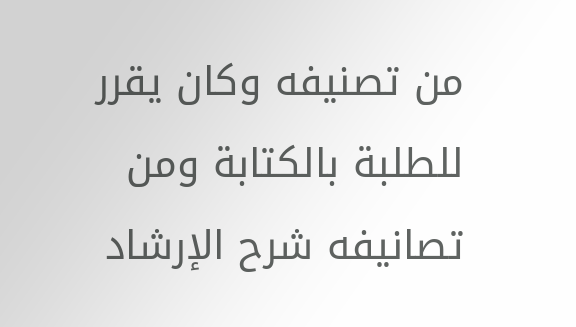من تصنيفه وكان يقرر للطلبة بالكتابة ومن تصانيفه شرح الإرشاد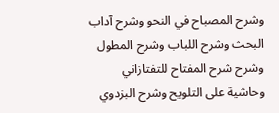وشرح المصباح في النحو وشرح آداب البحث وشرح اللباب وشرح المطول وشرح شرح المفتاح للتفتازاني وحاشية على التلويح وشرح البزدوي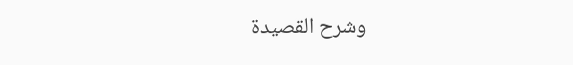وشرح القصيدة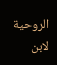الروحية لابن